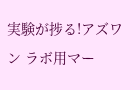実験が捗る!アズワン ラボ用マー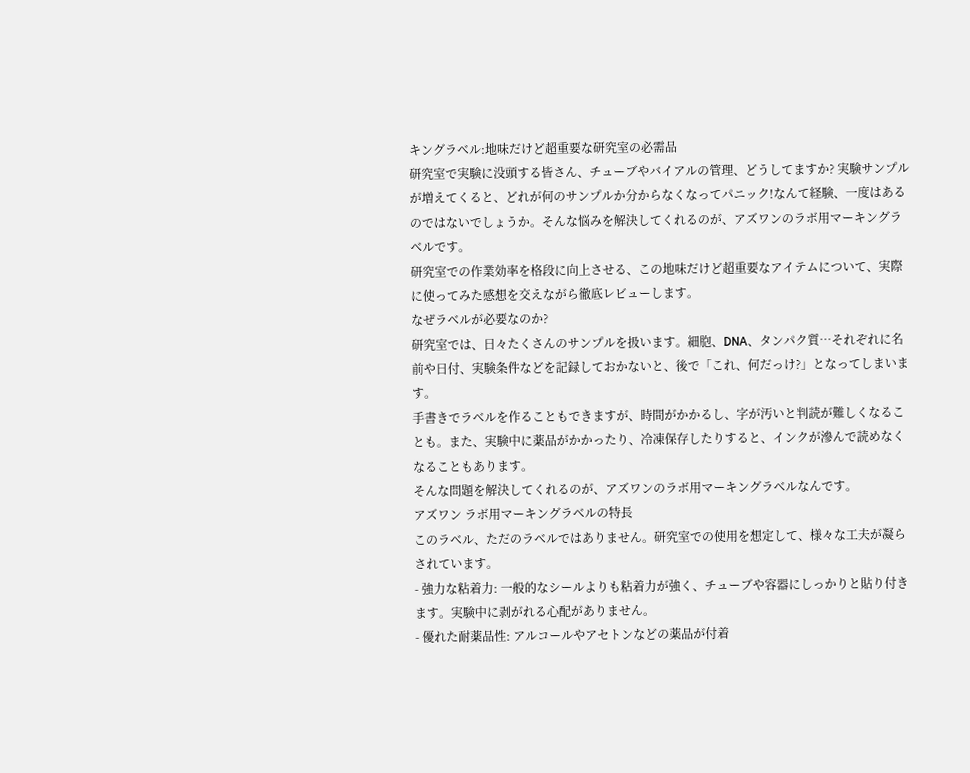キングラベル:地味だけど超重要な研究室の必需品
研究室で実験に没頭する皆さん、チューブやバイアルの管理、どうしてますか? 実験サンプルが増えてくると、どれが何のサンプルか分からなくなってパニック!なんて経験、一度はあるのではないでしょうか。そんな悩みを解決してくれるのが、アズワンのラボ用マーキングラベルです。
研究室での作業効率を格段に向上させる、この地味だけど超重要なアイテムについて、実際に使ってみた感想を交えながら徹底レビューします。
なぜラベルが必要なのか?
研究室では、日々たくさんのサンプルを扱います。細胞、DNA、タンパク質…それぞれに名前や日付、実験条件などを記録しておかないと、後で「これ、何だっけ?」となってしまいます。
手書きでラベルを作ることもできますが、時間がかかるし、字が汚いと判読が難しくなることも。また、実験中に薬品がかかったり、冷凍保存したりすると、インクが滲んで読めなくなることもあります。
そんな問題を解決してくれるのが、アズワンのラボ用マーキングラベルなんです。
アズワン ラボ用マーキングラベルの特長
このラベル、ただのラベルではありません。研究室での使用を想定して、様々な工夫が凝らされています。
- 強力な粘着力: 一般的なシールよりも粘着力が強く、チューブや容器にしっかりと貼り付きます。実験中に剥がれる心配がありません。
- 優れた耐薬品性: アルコールやアセトンなどの薬品が付着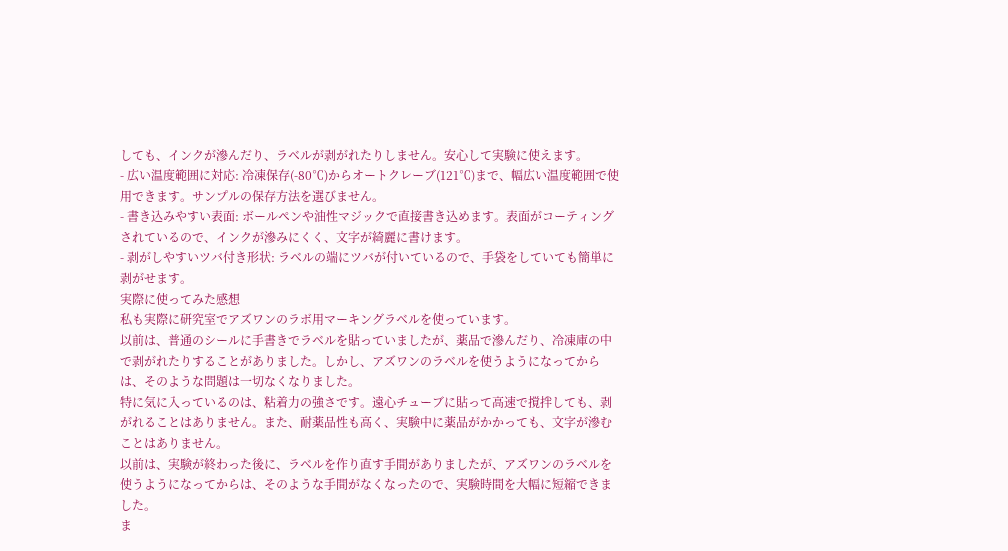しても、インクが滲んだり、ラベルが剥がれたりしません。安心して実験に使えます。
- 広い温度範囲に対応: 冷凍保存(-80℃)からオートクレーブ(121℃)まで、幅広い温度範囲で使用できます。サンプルの保存方法を選びません。
- 書き込みやすい表面: ボールペンや油性マジックで直接書き込めます。表面がコーティングされているので、インクが滲みにくく、文字が綺麗に書けます。
- 剥がしやすいツバ付き形状: ラベルの端にツバが付いているので、手袋をしていても簡単に剥がせます。
実際に使ってみた感想
私も実際に研究室でアズワンのラボ用マーキングラベルを使っています。
以前は、普通のシールに手書きでラベルを貼っていましたが、薬品で滲んだり、冷凍庫の中で剥がれたりすることがありました。しかし、アズワンのラベルを使うようになってからは、そのような問題は一切なくなりました。
特に気に入っているのは、粘着力の強さです。遠心チューブに貼って高速で撹拌しても、剥がれることはありません。また、耐薬品性も高く、実験中に薬品がかかっても、文字が滲むことはありません。
以前は、実験が終わった後に、ラベルを作り直す手間がありましたが、アズワンのラベルを使うようになってからは、そのような手間がなくなったので、実験時間を大幅に短縮できました。
ま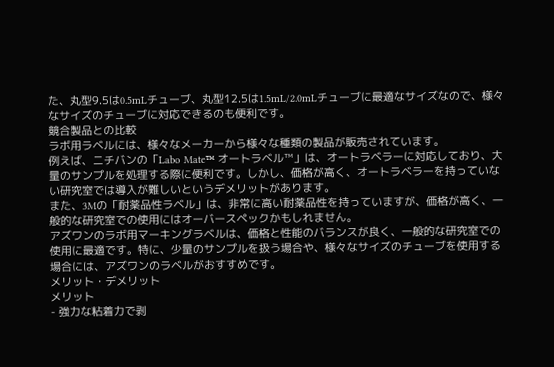た、丸型9.5は0.5mLチューブ、丸型12.5は1.5mL/2.0mLチューブに最適なサイズなので、様々なサイズのチューブに対応できるのも便利です。
競合製品との比較
ラボ用ラベルには、様々なメーカーから様々な種類の製品が販売されています。
例えば、ニチバンの「Labo Mate™ オートラベル™」は、オートラベラーに対応しており、大量のサンプルを処理する際に便利です。しかし、価格が高く、オートラベラーを持っていない研究室では導入が難しいというデメリットがあります。
また、3Mの「耐薬品性ラベル」は、非常に高い耐薬品性を持っていますが、価格が高く、一般的な研究室での使用にはオーバースペックかもしれません。
アズワンのラボ用マーキングラベルは、価格と性能のバランスが良く、一般的な研究室での使用に最適です。特に、少量のサンプルを扱う場合や、様々なサイズのチューブを使用する場合には、アズワンのラベルがおすすめです。
メリット・デメリット
メリット
- 強力な粘着力で剥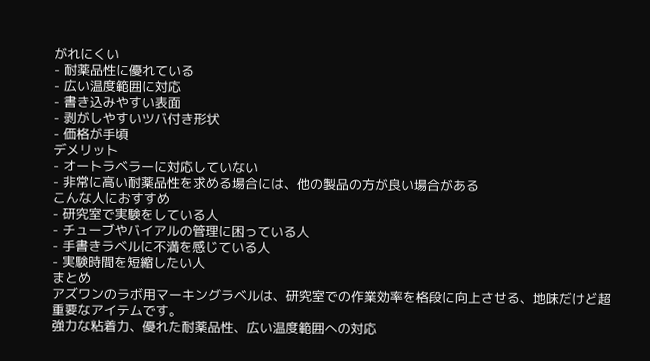がれにくい
- 耐薬品性に優れている
- 広い温度範囲に対応
- 書き込みやすい表面
- 剥がしやすいツバ付き形状
- 価格が手頃
デメリット
- オートラベラーに対応していない
- 非常に高い耐薬品性を求める場合には、他の製品の方が良い場合がある
こんな人におすすめ
- 研究室で実験をしている人
- チューブやバイアルの管理に困っている人
- 手書きラベルに不満を感じている人
- 実験時間を短縮したい人
まとめ
アズワンのラボ用マーキングラベルは、研究室での作業効率を格段に向上させる、地味だけど超重要なアイテムです。
強力な粘着力、優れた耐薬品性、広い温度範囲への対応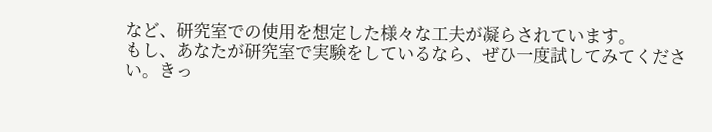など、研究室での使用を想定した様々な工夫が凝らされています。
もし、あなたが研究室で実験をしているなら、ぜひ一度試してみてください。きっ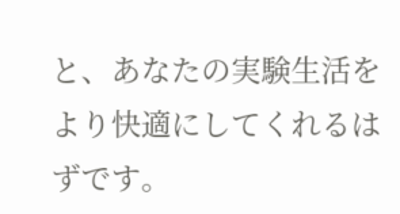と、あなたの実験生活をより快適にしてくれるはずです。